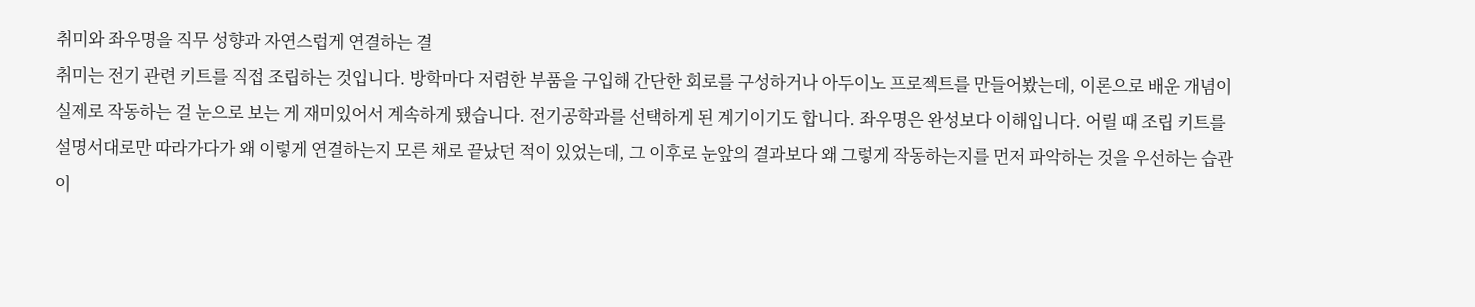취미와 좌우명을 직무 성향과 자연스럽게 연결하는 결
취미는 전기 관련 키트를 직접 조립하는 것입니다. 방학마다 저렴한 부품을 구입해 간단한 회로를 구성하거나 아두이노 프로젝트를 만들어봤는데, 이론으로 배운 개념이 실제로 작동하는 걸 눈으로 보는 게 재미있어서 계속하게 됐습니다. 전기공학과를 선택하게 된 계기이기도 합니다. 좌우명은 완성보다 이해입니다. 어릴 때 조립 키트를 설명서대로만 따라가다가 왜 이렇게 연결하는지 모른 채로 끝났던 적이 있었는데, 그 이후로 눈앞의 결과보다 왜 그렇게 작동하는지를 먼저 파악하는 것을 우선하는 습관이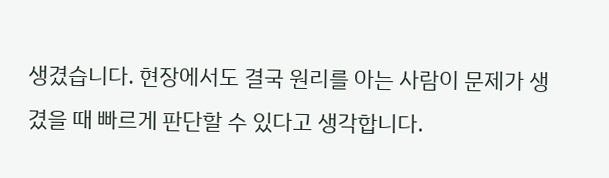생겼습니다. 현장에서도 결국 원리를 아는 사람이 문제가 생겼을 때 빠르게 판단할 수 있다고 생각합니다.